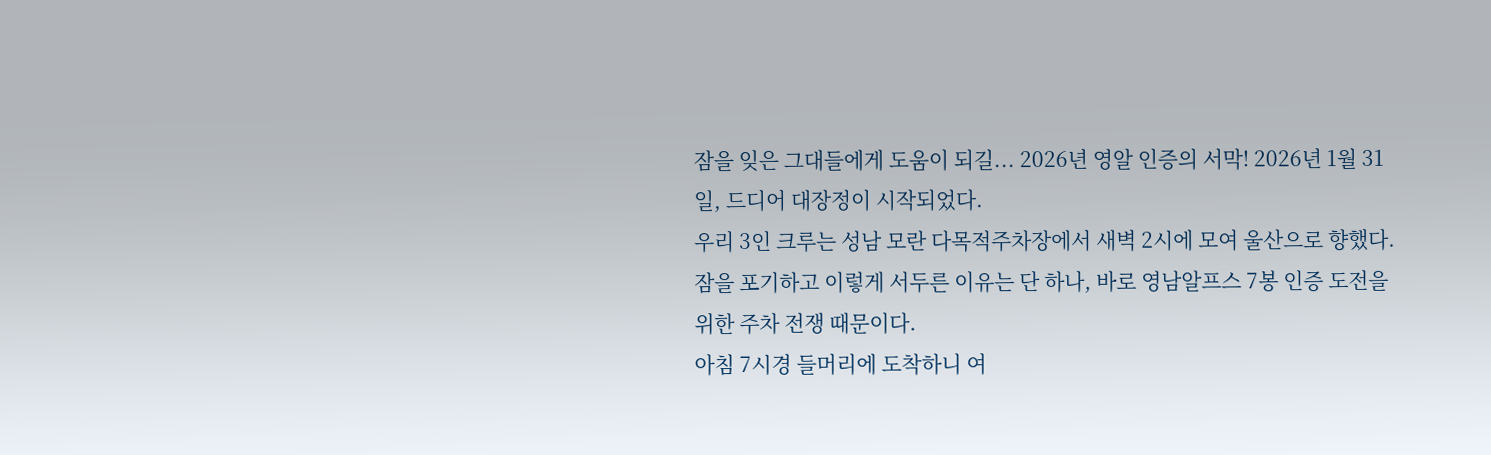잠을 잊은 그대들에게 도움이 되길... 2026년 영알 인증의 서막! 2026년 1월 31일, 드디어 대장정이 시작되었다.
우리 3인 크루는 성남 모란 다목적주차장에서 새벽 2시에 모여 울산으로 향했다. 잠을 포기하고 이렇게 서두른 이유는 단 하나, 바로 영남알프스 7봉 인증 도전을 위한 주차 전쟁 때문이다.
아침 7시경 들머리에 도착하니 여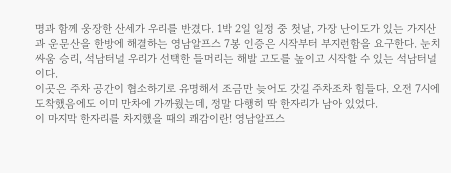명과 함께 웅장한 산세가 우리를 반겼다. 1박 2일 일정 중 첫날, 가장 난이도가 있는 가지산과 운문산을 한방에 해결하는 영남알프스 7봉 인증은 시작부터 부지런함을 요구한다. 눈치싸움 승리, 석남터널 우리가 선택한 들머리는 해발 고도를 높이고 시작할 수 있는 석남터널이다.
이곳은 주차 공간이 협소하기로 유명해서 조금만 늦어도 갓길 주차조차 힘들다. 오전 7시에 도착했음에도 이미 만차에 가까웠는데, 정말 다행히 딱 한자리가 남아 있었다.
이 마지막 한자리를 차지했을 때의 쾌감이란! 영남알프스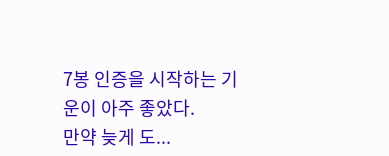7봉 인증을 시작하는 기운이 아주 좋았다.
만약 늦게 도...